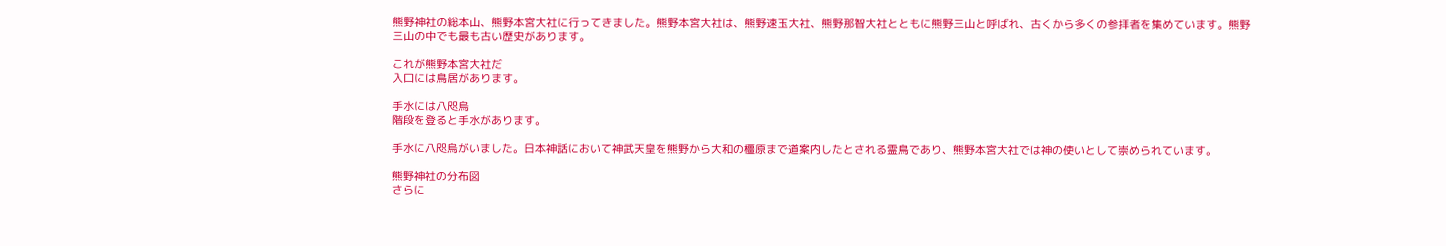熊野神社の総本山、熊野本宮大社に行ってきました。熊野本宮大社は、熊野速玉大社、熊野那智大社とともに熊野三山と呼ばれ、古くから多くの参拝者を集めています。熊野三山の中でも最も古い歴史があります。

これが熊野本宮大社だ
入口には鳥居があります。

手水には八咫烏
階段を登ると手水があります。

手水に八咫烏がいました。日本神話において神武天皇を熊野から大和の橿原まで道案内したとされる霊鳥であり、熊野本宮大社では神の使いとして崇められています。

熊野神社の分布図
さらに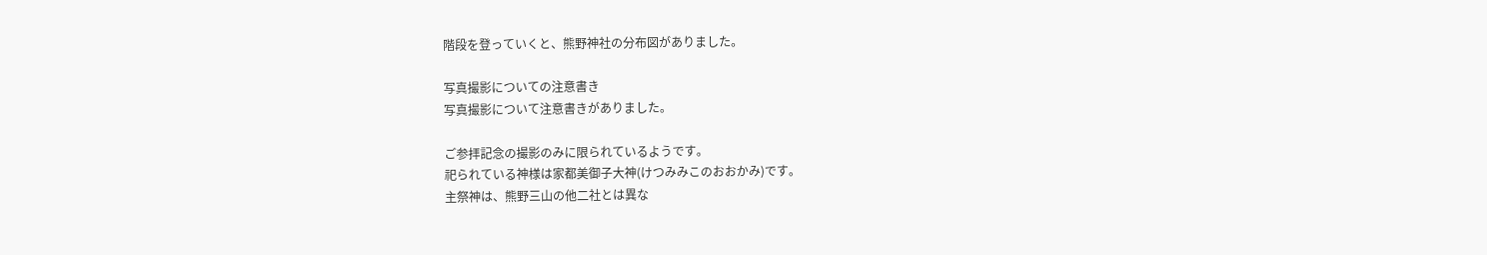階段を登っていくと、熊野神社の分布図がありました。

写真撮影についての注意書き
写真撮影について注意書きがありました。

ご参拝記念の撮影のみに限られているようです。
祀られている神様は家都美御子大神(けつみみこのおおかみ)です。
主祭神は、熊野三山の他二社とは異な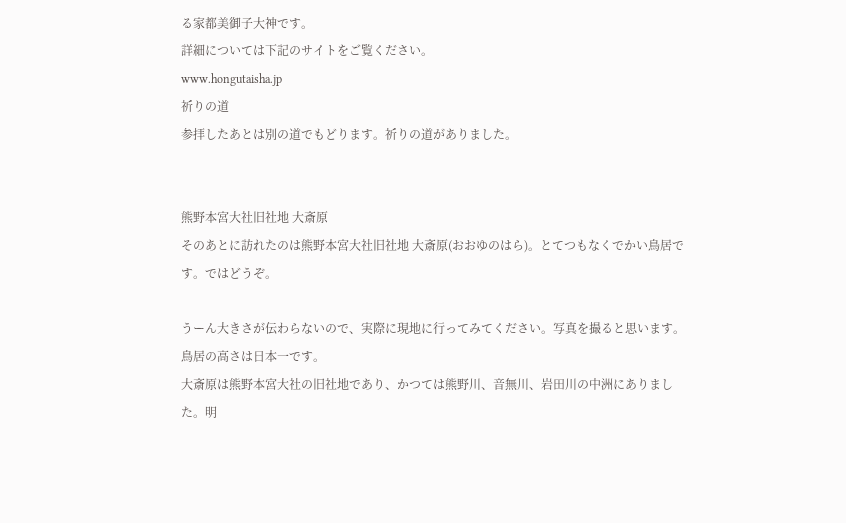る家都美御子大神です。
詳細については下記のサイトをご覧ください。
www.hongutaisha.jp
祈りの道
参拝したあとは別の道でもどります。祈りの道がありました。


熊野本宮大社旧社地 大斎原
そのあとに訪れたのは熊野本宮大社旧社地 大斎原(おおゆのはら)。とてつもなくでかい鳥居です。ではどうぞ。

うーん大きさが伝わらないので、実際に現地に行ってみてください。写真を撮ると思います。鳥居の高さは日本一です。
大斎原は熊野本宮大社の旧社地であり、かつては熊野川、音無川、岩田川の中洲にありました。明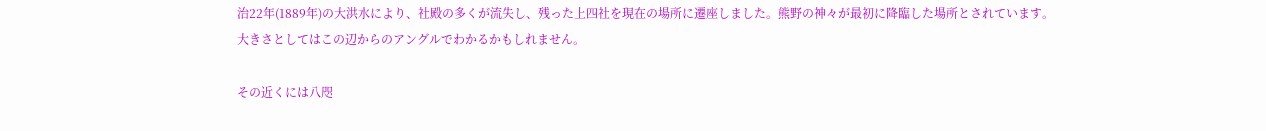治22年(1889年)の大洪水により、社殿の多くが流失し、残った上四社を現在の場所に遷座しました。熊野の神々が最初に降臨した場所とされています。
大きさとしてはこの辺からのアングルでわかるかもしれません。

その近くには八咫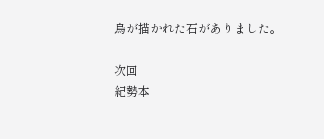烏が描かれた石がありました。

次回
紀勢本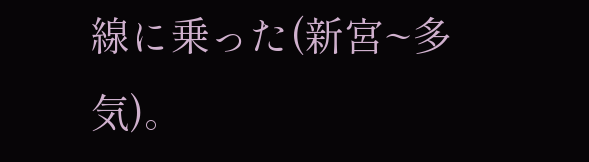線に乗った(新宮~多気)。